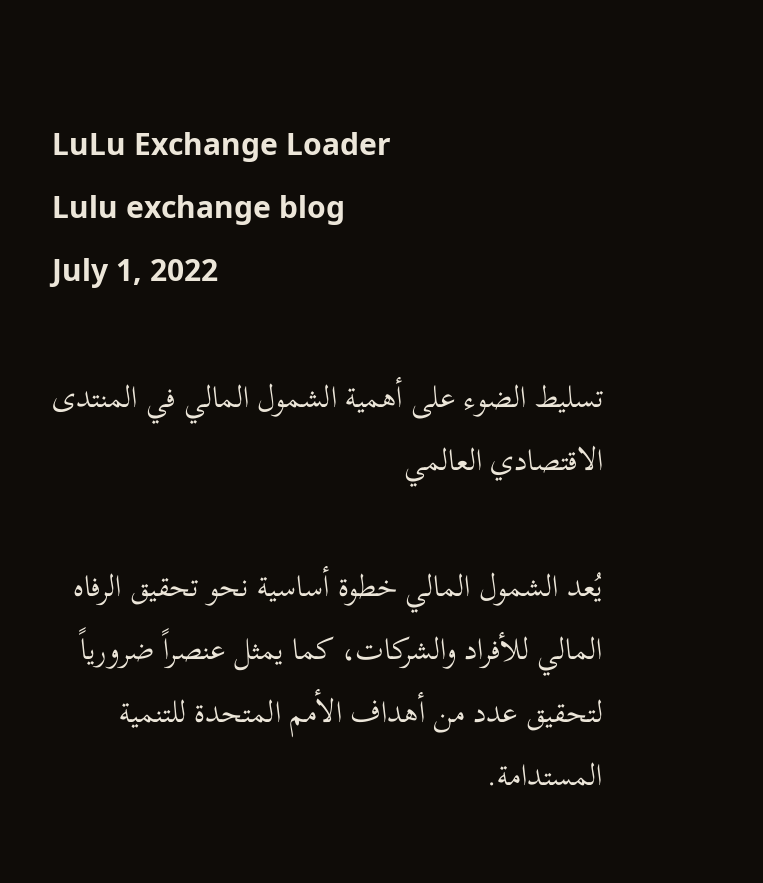LuLu Exchange Loader
Lulu exchange blog
July 1, 2022

تسليط الضوء على أهمية الشمول المالي في المنتدى الاقتصادي العالمي

يُعد الشمول المالي خطوة أساسية نحو تحقيق الرفاه المالي للأفراد والشركات، كما يمثل عنصراً ضرورياً لتحقيق عدد من أهداف الأمم المتحدة للتنمية المستدامة.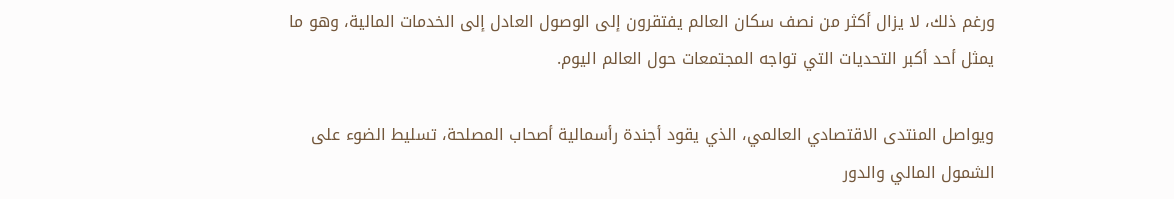ورغم ذلك، لا يزال أكثر من نصف سكان العالم يفتقرون إلى الوصول العادل إلى الخدمات المالية، وهو ما يمثل أحد أكبر التحديات التي تواجه المجتمعات حول العالم اليوم.

ويواصل المنتدى الاقتصادي العالمي، الذي يقود أجندة رأسمالية أصحاب المصلحة، تسليط الضوء على الشمول المالي والدور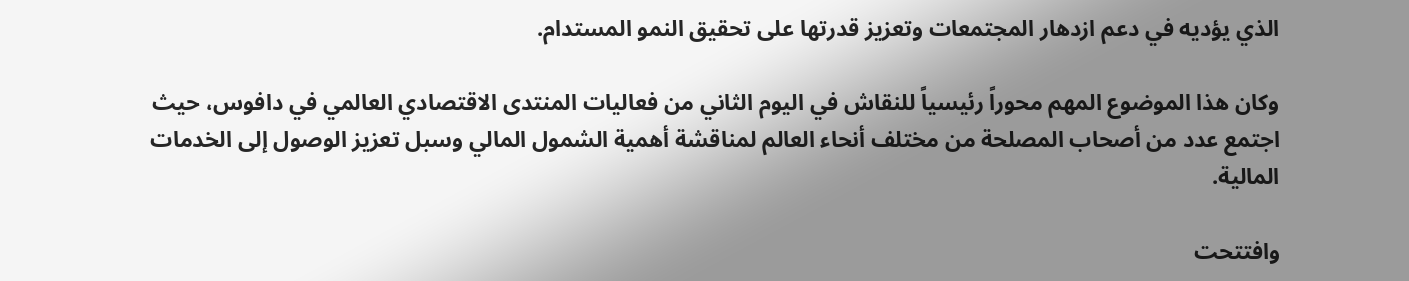الذي يؤديه في دعم ازدهار المجتمعات وتعزيز قدرتها على تحقيق النمو المستدام.

وكان هذا الموضوع المهم محوراً رئيسياً للنقاش في اليوم الثاني من فعاليات المنتدى الاقتصادي العالمي في دافوس، حيث اجتمع عدد من أصحاب المصلحة من مختلف أنحاء العالم لمناقشة أهمية الشمول المالي وسبل تعزيز الوصول إلى الخدمات المالية.

وافتتحت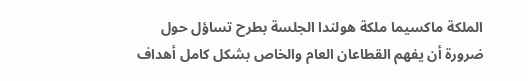الملكة ماكسيما ملكة هولندا الجلسة بطرح تساؤل حول ضرورة أن يفهم القطاعان العام والخاص بشكل كامل أهداف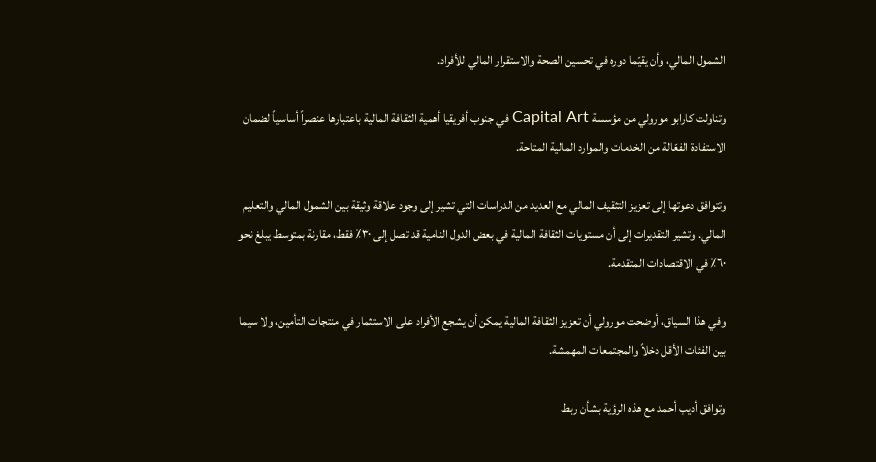الشمول المالي، وأن يقيّما دوره في تحسين الصحة والاستقرار المالي للأفراد.

وتناولت كارابو مورولي من مؤسسة Capital Art في جنوب أفريقيا أهمية الثقافة المالية باعتبارها عنصراً أساسياً لضمان الاستفادة الفعّالة من الخدمات والموارد المالية المتاحة.

وتتوافق دعوتها إلى تعزيز التثقيف المالي مع العديد من الدراسات التي تشير إلى وجود علاقة وثيقة بين الشمول المالي والتعليم المالي. وتشير التقديرات إلى أن مستويات الثقافة المالية في بعض الدول النامية قد تصل إلى ٣٠٪ فقط، مقارنة بمتوسط يبلغ نحو ٦٠٪ في الاقتصادات المتقدمة.

وفي هذا السياق، أوضحت مورولي أن تعزيز الثقافة المالية يمكن أن يشجع الأفراد على الاستثمار في منتجات التأمين، ولا سيما بين الفئات الأقل دخلاً والمجتمعات المهمشة.

وتوافق أديب أحمد مع هذه الرؤية بشأن ربط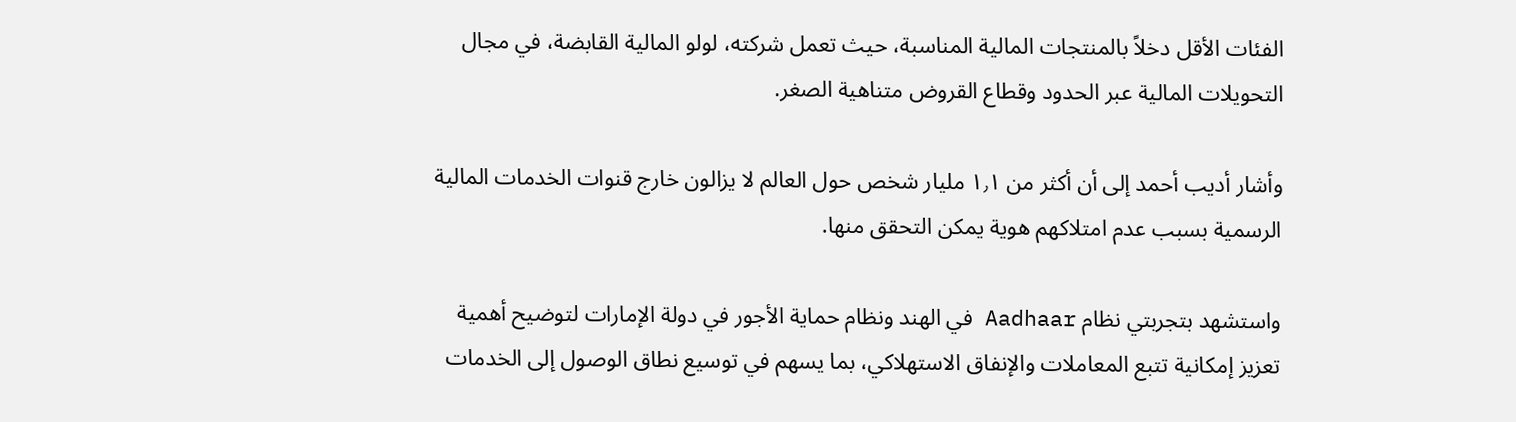الفئات الأقل دخلاً بالمنتجات المالية المناسبة، حيث تعمل شركته، لولو المالية القابضة، في مجال التحويلات المالية عبر الحدود وقطاع القروض متناهية الصغر.

وأشار أديب أحمد إلى أن أكثر من ١٫١ مليار شخص حول العالم لا يزالون خارج قنوات الخدمات المالية الرسمية بسبب عدم امتلاكهم هوية يمكن التحقق منها.

واستشهد بتجربتي نظام Aadhaar في الهند ونظام حماية الأجور في دولة الإمارات لتوضيح أهمية تعزيز إمكانية تتبع المعاملات والإنفاق الاستهلاكي، بما يسهم في توسيع نطاق الوصول إلى الخدمات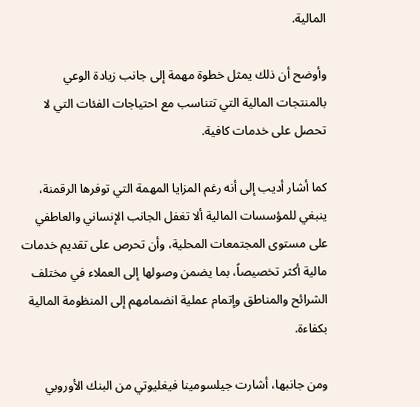المالية.

وأوضح أن ذلك يمثل خطوة مهمة إلى جانب زيادة الوعي بالمنتجات المالية التي تتناسب مع احتياجات الفئات التي لا تحصل على خدمات كافية.

كما أشار أديب إلى أنه رغم المزايا المهمة التي توفرها الرقمنة، ينبغي للمؤسسات المالية ألا تغفل الجانب الإنساني والعاطفي على مستوى المجتمعات المحلية، وأن تحرص على تقديم خدمات مالية أكثر تخصيصاً، بما يضمن وصولها إلى العملاء في مختلف الشرائح والمناطق وإتمام عملية انضمامهم إلى المنظومة المالية بكفاءة.

ومن جانبها، أشارت جيلسومينا فيغليوتي من البنك الأوروبي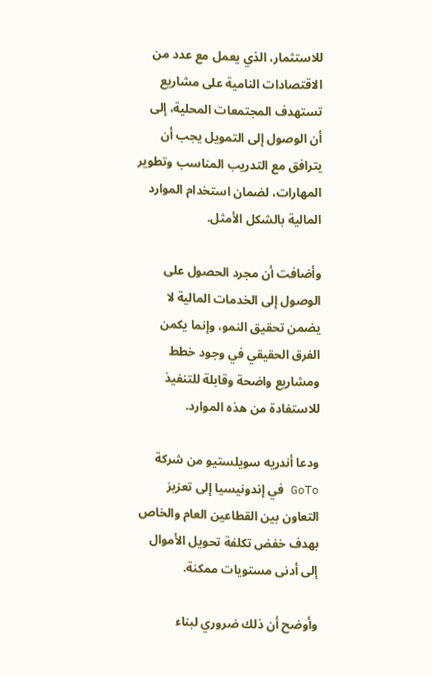للاستثمار، الذي يعمل مع عدد من الاقتصادات النامية على مشاريع تستهدف المجتمعات المحلية، إلى أن الوصول إلى التمويل يجب أن يترافق مع التدريب المناسب وتطوير المهارات، لضمان استخدام الموارد المالية بالشكل الأمثل.

وأضافت أن مجرد الحصول على الوصول إلى الخدمات المالية لا يضمن تحقيق النمو، وإنما يكمن الفرق الحقيقي في وجود خطط ومشاريع واضحة وقابلة للتنفيذ للاستفادة من هذه الموارد.

ودعا أندريه سويلستيو من شركة GoTo في إندونيسيا إلى تعزيز التعاون بين القطاعين العام والخاص بهدف خفض تكلفة تحويل الأموال إلى أدنى مستويات ممكنة.

وأوضح أن ذلك ضروري لبناء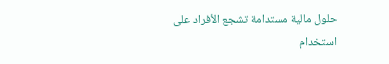حلول مالية مستدامة تشجع الأفراد على استخدام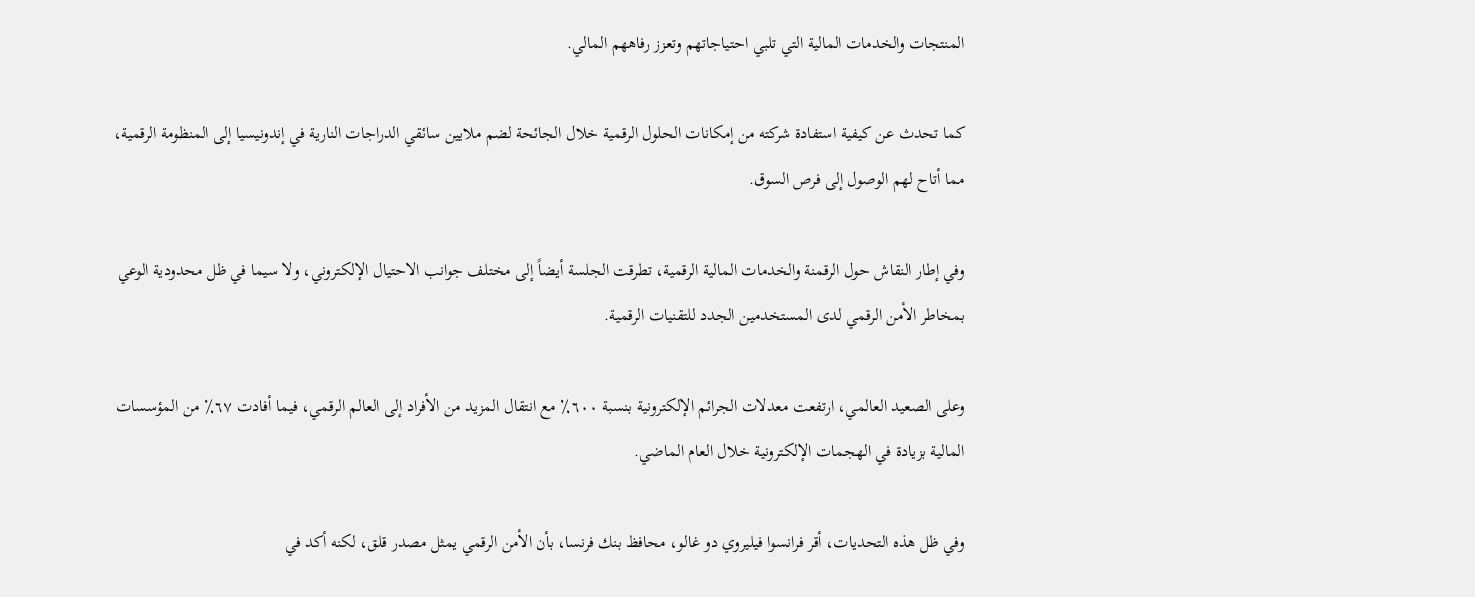المنتجات والخدمات المالية التي تلبي احتياجاتهم وتعزز رفاههم المالي.

كما تحدث عن كيفية استفادة شركته من إمكانات الحلول الرقمية خلال الجائحة لضم ملايين سائقي الدراجات النارية في إندونيسيا إلى المنظومة الرقمية، مما أتاح لهم الوصول إلى فرص السوق.

وفي إطار النقاش حول الرقمنة والخدمات المالية الرقمية، تطرقت الجلسة أيضاً إلى مختلف جوانب الاحتيال الإلكتروني، ولا سيما في ظل محدودية الوعي بمخاطر الأمن الرقمي لدى المستخدمين الجدد للتقنيات الرقمية.

وعلى الصعيد العالمي، ارتفعت معدلات الجرائم الإلكترونية بنسبة ٦٠٠٪ مع انتقال المزيد من الأفراد إلى العالم الرقمي، فيما أفادت ٦٧٪ من المؤسسات المالية بزيادة في الهجمات الإلكترونية خلال العام الماضي.

وفي ظل هذه التحديات، أقر فرانسوا فيليروي دو غالو، محافظ بنك فرنسا، بأن الأمن الرقمي يمثل مصدر قلق، لكنه أكد في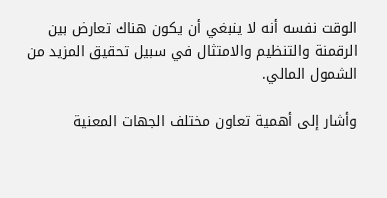الوقت نفسه أنه لا ينبغي أن يكون هناك تعارض بين الرقمنة والتنظيم والامتثال في سبيل تحقيق المزيد من الشمول المالي.

وأشار إلى أهمية تعاون مختلف الجهات المعنية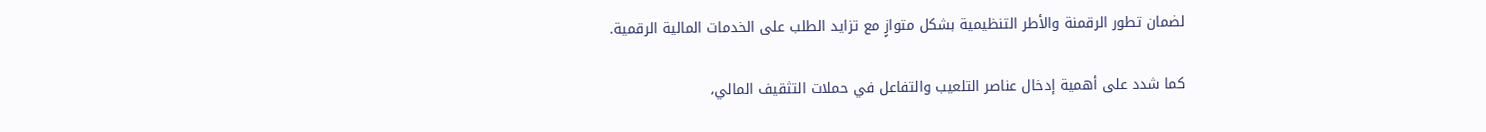لضمان تطور الرقمنة والأطر التنظيمية بشكل متوازٍ مع تزايد الطلب على الخدمات المالية الرقمية.

كما شدد على أهمية إدخال عناصر التلعيب والتفاعل في حملات التثقيف المالي،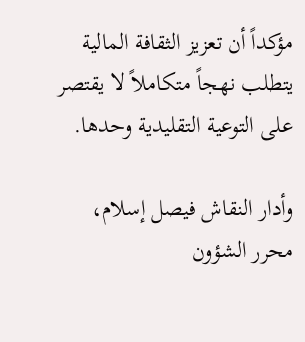مؤكداً أن تعزيز الثقافة المالية يتطلب نهجاً متكاملاً لا يقتصر على التوعية التقليدية وحدها.

وأدار النقاش فيصل إسلام، محرر الشؤون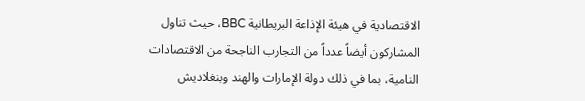الاقتصادية في هيئة الإذاعة البريطانية BBC، حيث تناول المشاركون أيضاً عدداً من التجارب الناجحة من الاقتصادات النامية، بما في ذلك دولة الإمارات والهند وبنغلاديش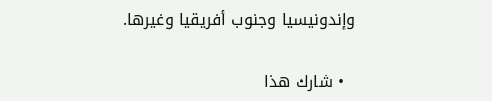وإندونيسيا وجنوب أفريقيا وغيرها.

  • شارك هذا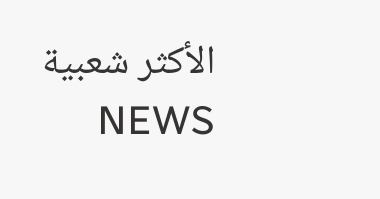الأكثر شعبية NEWS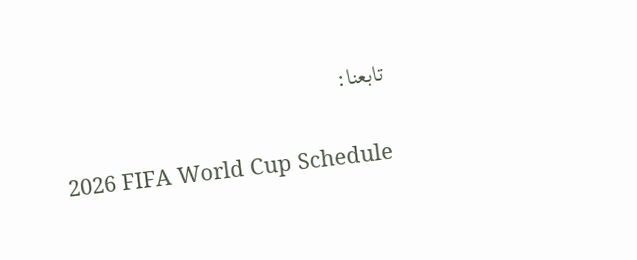تابعنا:

2026 FIFA World Cup Schedule